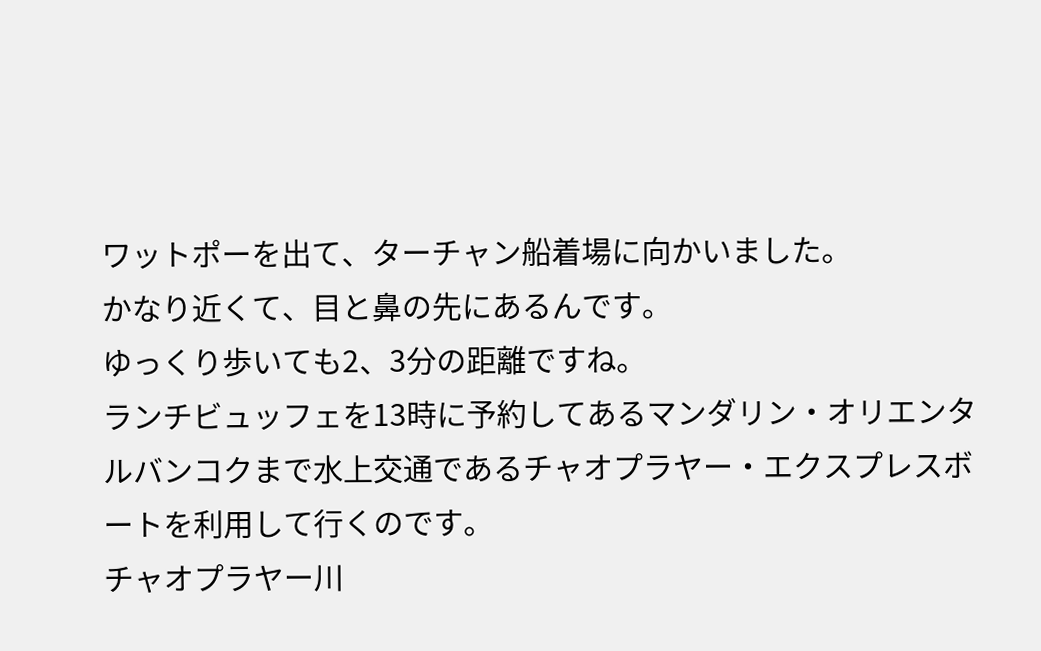ワットポーを出て、ターチャン船着場に向かいました。
かなり近くて、目と鼻の先にあるんです。
ゆっくり歩いても2、3分の距離ですね。
ランチビュッフェを13時に予約してあるマンダリン・オリエンタルバンコクまで水上交通であるチャオプラヤー・エクスプレスボートを利用して行くのです。
チャオプラヤー川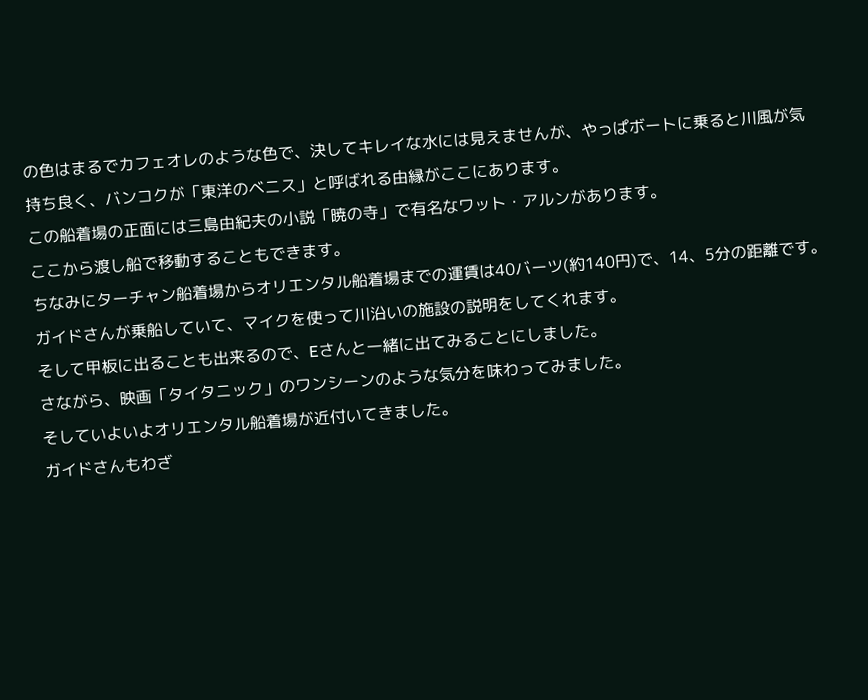の色はまるでカフェオレのような色で、決してキレイな水には見えませんが、やっぱボートに乗ると川風が気持ち良く、バンコクが「東洋のベニス」と呼ばれる由縁がここにあります。
この船着場の正面には三島由紀夫の小説「暁の寺」で有名なワット・アルンがあります。
ここから渡し船で移動することもできます。
ちなみにターチャン船着場からオリエンタル船着場までの運賃は40バーツ(約140円)で、14、5分の距離です。
ガイドさんが乗船していて、マイクを使って川沿いの施設の説明をしてくれます。
そして甲板に出ることも出来るので、Eさんと一緒に出てみることにしました。
さながら、映画「タイタニック」のワンシーンのような気分を味わってみました。
そしていよいよオリエンタル船着場が近付いてきました。
ガイドさんもわざ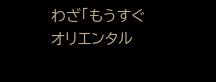わざ「もうすぐオリエンタル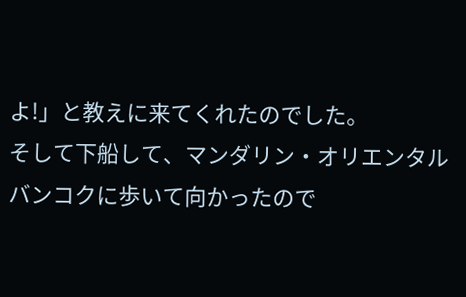よ!」と教えに来てくれたのでした。
そして下船して、マンダリン・オリエンタルバンコクに歩いて向かったので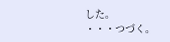した。
・・・つづく。